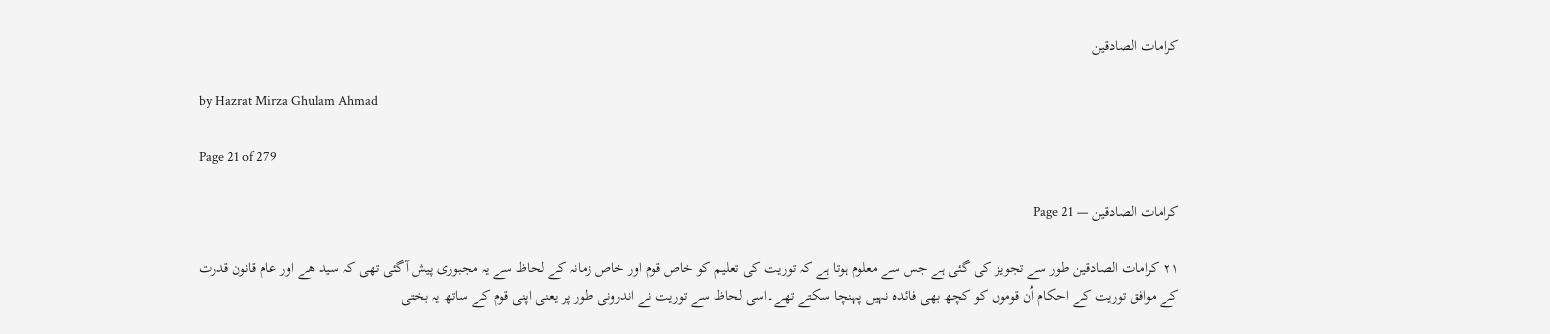کرامات الصادقین

by Hazrat Mirza Ghulam Ahmad

Page 21 of 279

کرامات الصادقین — Page 21

۲۱ كرامات الصادقين طور سے تجویز کی گئی ہے جس سے معلوم ہوتا ہے کہ توریت کی تعلیم کو خاص قوم اور خاص زمانہ کے لحاظ سے یہ مجبوری پیش آگئی تھی کہ سید ھے اور عام قانون قدرت کے موافق توریت کے احکام اُن قوموں کو کچھ بھی فائدہ نہیں پہنچا سکتے تھے۔اسی لحاظ سے توریت نے اندرونی طور پر یعنی اپنی قوم کے ساتھ یہ بختی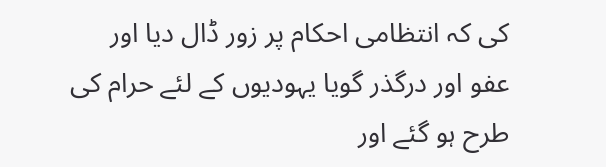کی کہ انتظامی احکام پر زور ڈال دیا اور عفو اور درگذر گویا یہودیوں کے لئے حرام کی طرح ہو گئے اور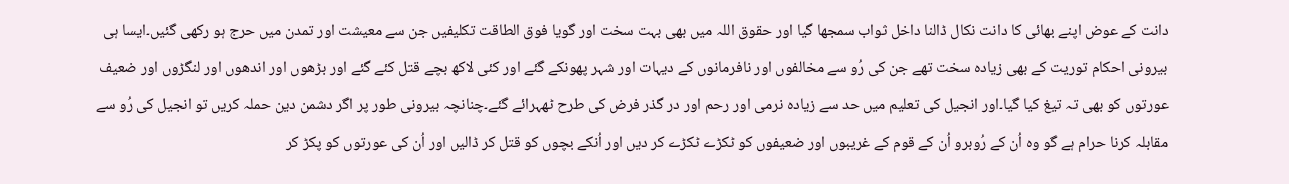دانت کے عوض اپنے بھائی کا دانت نکال ڈالنا داخل ثواب سمجھا گیا اور حقوق اللہ میں بھی بہت سخت اور گویا فوق الطاقت تکلیفیں جن سے معیشت اور تمدن میں حرج ہو رکھی گئیں۔ایسا ہی بیرونی احکام توریت کے بھی زیادہ سخت تھے جن کی رُو سے مخالفوں اور نافرمانوں کے دیہات اور شہر پھونکے گئے اور کئی لاکھ بچے قتل کئے گئے اور بڑھوں اور اندھوں اور لنگڑوں اور ضعیف عورتوں کو بھی تہ تیغ کیا گیا۔اور انجیل کی تعلیم میں حد سے زیادہ نرمی اور رحم اور در گذر فرض کی طرح ٹھہرائے گئے۔چنانچہ بیرونی طور پر اگر دشمن دین حملہ کریں تو انجیل کی رُو سے مقابلہ کرنا حرام ہے گو وہ اُن کے رُوبرو اُن کے قوم کے غریبوں اور ضعیفوں کو ٹکڑے ٹکڑے کر دیں اور اُنکے بچوں کو قتل کر ڈالیں اور اُن کی عورتوں کو پکڑ کر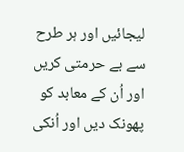لیجائیں اور ہر طرح سے بے حرمتی کریں اور اُن کے معابد کو پھونک دیں اور اُنکی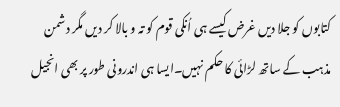کتابوں کو جلا دیں غرض کیسے ہی اُنکی قوم کو تہ و بالا کر دیں مگر دشمن مذہب کے ساتھ لڑائی کا حکم نہیں۔ایسا ہی اندرونی طور پر بھی انجیل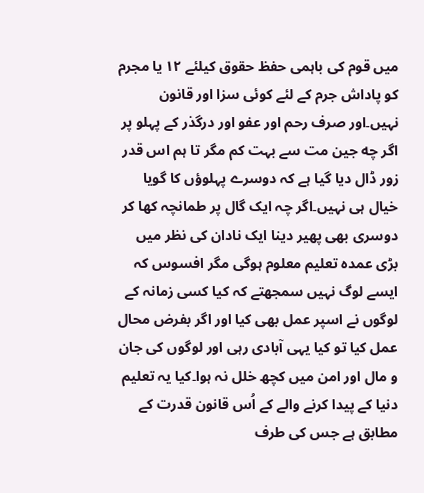میں قوم کی باہمی حفظ حقوق کیلئے ۱۲ یا مجرم کو پاداش جرم کے لئے کوئی سزا اور قانون نہیں۔اور صرف رحم اور عفو اور درگذر کے پہلو پر اگر چه جین مت سے بہت کم مگر تا ہم اس قدر زور ڈال دیا گیا ہے کہ دوسرے پہلوؤں کا گویا خیال ہی نہیں۔اگر چہ ایک گال پر طمانچہ کھا کر دوسری بھی پھیر دینا ایک نادان کی نظر میں بڑی عمدہ تعلیم معلوم ہوگی مگر افسوس کہ ایسے لوگ نہیں سمجھتے کہ کیا کسی زمانہ کے لوگوں نے اسپر عمل بھی کیا اور اگر بفرض محال عمل کیا تو کیا یہی آبادی رہی اور لوگوں کی جان و مال اور امن میں کچھ خلل نہ ہوا۔کیا یہ تعلیم دنیا کے پیدا کرنے والے کے اُس قانون قدرت کے مطابق ہے جس کی طرف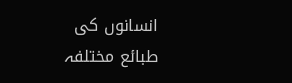انسانوں کی طبائع مختلفہ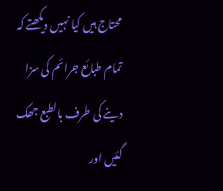محتاج ہیں کیا نہیں دیکھتے کہ تمام طبائع جرائم کی سزا دینے کی طرف بالطبع جھک گئیں اور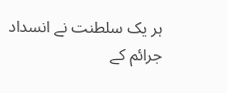ہر یک سلطنت نے انسداد جرائم کے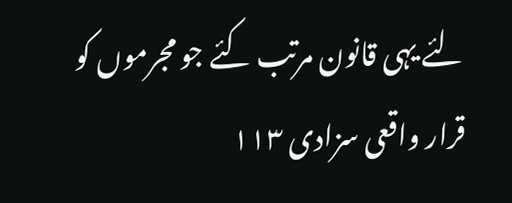لئے یہی قانون مرتب کئے جو مجرموں کو قرار واقعی سزادی ۱۱۳